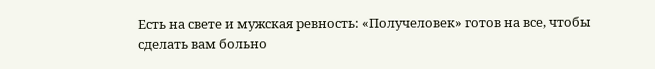Есть на свете и мужская ревность: «Получеловек» готов на все, чтобы сделать вам больно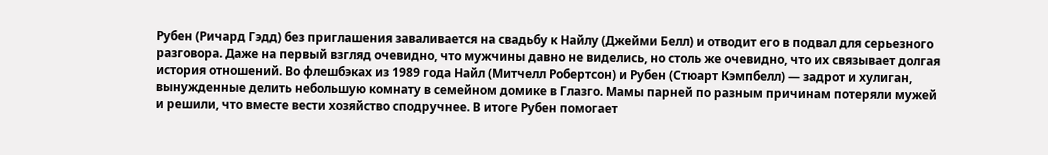Рубен (Ричард Гэдд) без приглашения заваливается на свадьбу к Найлу (Джейми Белл) и отводит его в подвал для серьезного разговора. Даже на первый взгляд очевидно, что мужчины давно не виделись, но столь же очевидно, что их связывает долгая история отношений. Во флешбэках из 1989 года Найл (Митчелл Робертсон) и Рубен (Стюарт Кэмпбелл) — задрот и хулиган, вынужденные делить небольшую комнату в семейном домике в Глазго. Мамы парней по разным причинам потеряли мужей и решили, что вместе вести хозяйство сподручнее. В итоге Рубен помогает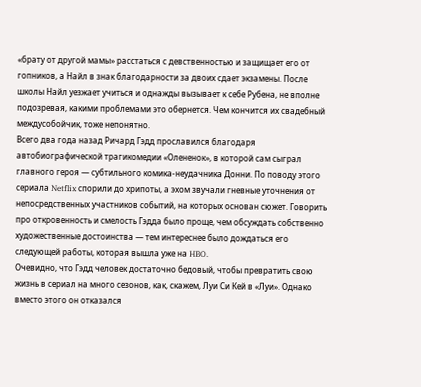«брату от другой мамы» расстаться с девственностью и защищает его от гопников, а Найл в знак благодарности за двоих сдает экзамены. После школы Найл уезжает учиться и однажды вызывает к себе Рубена, не вполне подозревая, какими проблемами это обернется. Чем кончится их свадебный междусобойчик, тоже непонятно.
Всего два года назад Ричард Гэдд прославился благодаря автобиографической трагикомедии «Олененок», в которой сам сыграл главного героя — субтильного комика-неудачника Донни. По поводу этого сериала Netflix спорили до хрипоты, а эхом звучали гневные уточнения от непосредственных участников событий, на которых основан сюжет. Говорить про откровенность и смелость Гэдда было проще, чем обсуждать собственно художественные достоинства — тем интереснее было дождаться его следующей работы, которая вышла уже на HBO.
Очевидно, что Гэдд человек достаточно бедовый, чтобы превратить свою жизнь в сериал на много сезонов, как, скажем, Луи Си Кей в «Луи». Однако вместо этого он отказался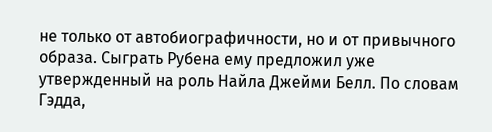не только от автобиографичности, но и от привычного образа. Сыграть Рубена ему предложил уже утвержденный на роль Найла Джейми Белл. По словам Гэдда,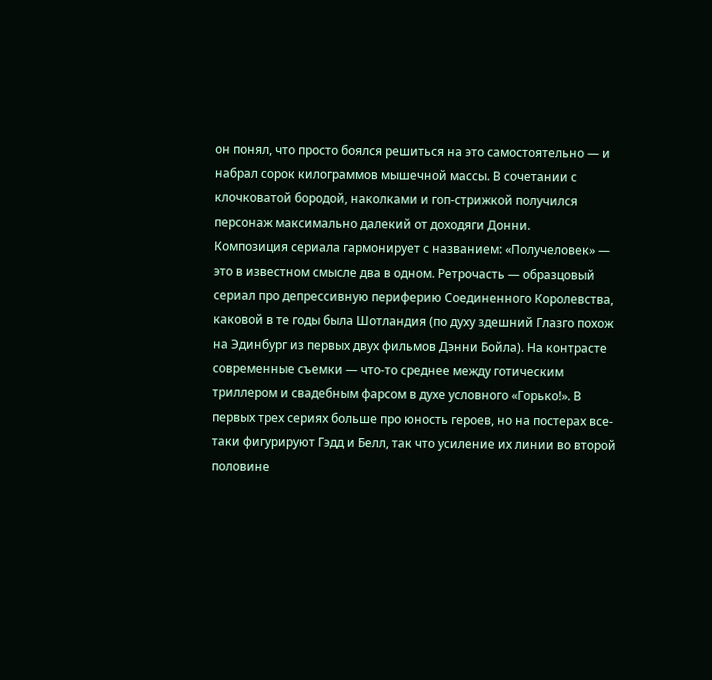он понял, что просто боялся решиться на это самостоятельно — и набрал сорок килограммов мышечной массы. В сочетании с клочковатой бородой, наколками и гоп-стрижкой получился персонаж максимально далекий от доходяги Донни.
Композиция сериала гармонирует с названием: «Получеловек» — это в известном смысле два в одном. Ретрочасть — образцовый сериал про депрессивную периферию Соединенного Королевства, каковой в те годы была Шотландия (по духу здешний Глазго похож на Эдинбург из первых двух фильмов Дэнни Бойла). На контрасте современные съемки — что-то среднее между готическим триллером и свадебным фарсом в духе условного «Горько!». В первых трех сериях больше про юность героев, но на постерах все-таки фигурируют Гэдд и Белл, так что усиление их линии во второй половине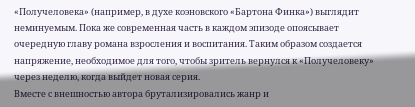«Получеловека» (например, в духе коэновского «Бартона Финка») выглядит неминуемым. Пока же современная часть в каждом эпизоде опоясывает очередную главу романа взросления и воспитания. Таким образом создается напряжение, необходимое для того, чтобы зритель вернулся к «Получеловеку» через неделю, когда выйдет новая серия.
Вместе с внешностью автора брутализировались жанр и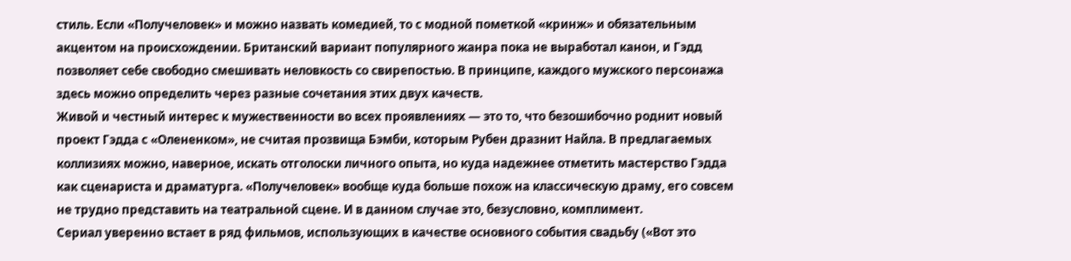стиль. Если «Получеловек» и можно назвать комедией, то с модной пометкой «кринж» и обязательным акцентом на происхождении. Британский вариант популярного жанра пока не выработал канон, и Гэдд позволяет себе свободно смешивать неловкость со свирепостью. В принципе, каждого мужского персонажа здесь можно определить через разные сочетания этих двух качеств.
Живой и честный интерес к мужественности во всех проявлениях — это то, что безошибочно роднит новый проект Гэдда с «Олененком», не считая прозвища Бэмби, которым Рубен дразнит Найла. В предлагаемых коллизиях можно, наверное, искать отголоски личного опыта, но куда надежнее отметить мастерство Гэдда как сценариста и драматурга. «Получеловек» вообще куда больше похож на классическую драму, его совсем не трудно представить на театральной сцене. И в данном случае это, безусловно, комплимент.
Сериал уверенно встает в ряд фильмов, использующих в качестве основного события свадьбу («Вот это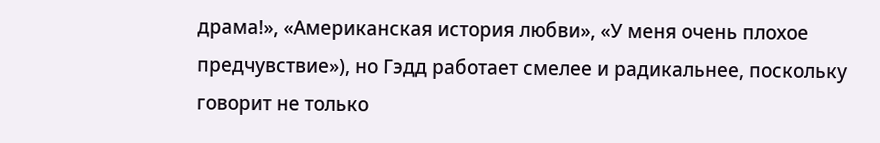драма!», «Американская история любви», «У меня очень плохое предчувствие»), но Гэдд работает смелее и радикальнее, поскольку говорит не только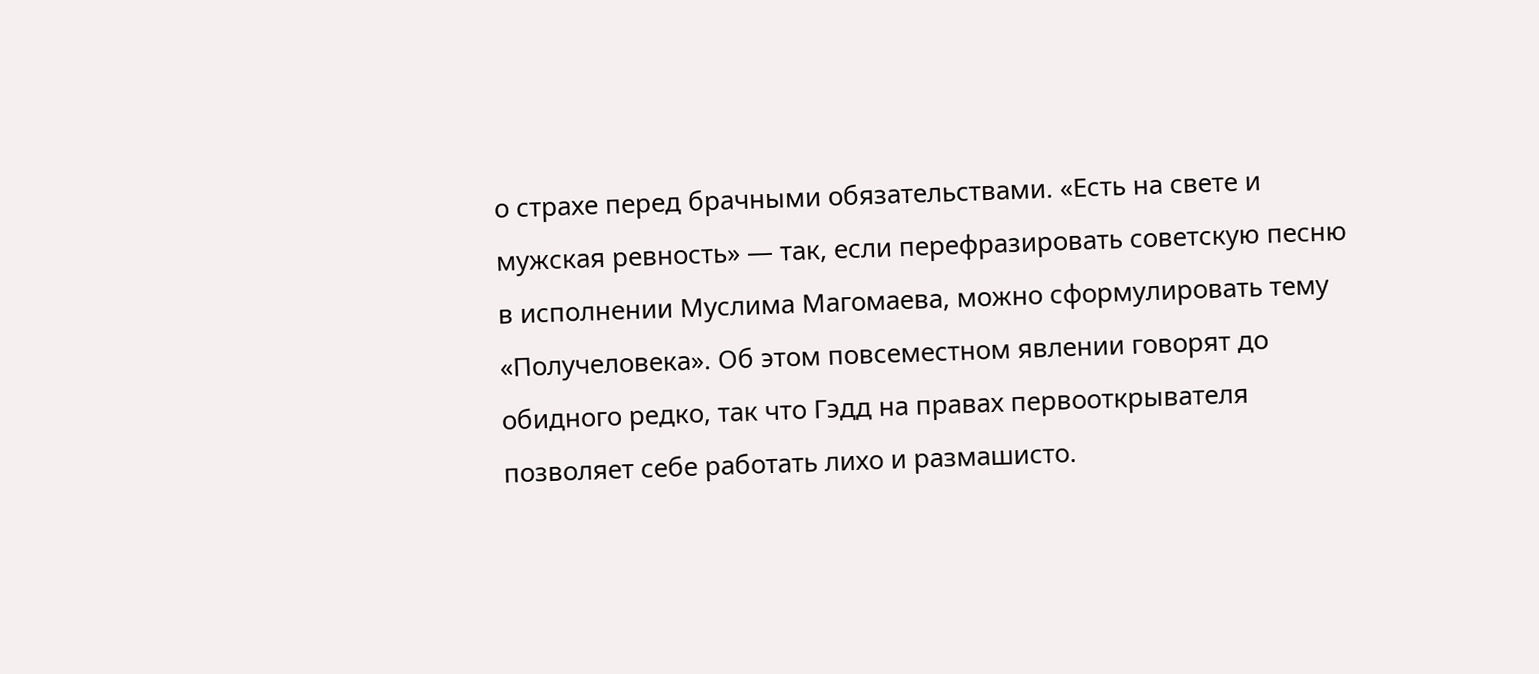о страхе перед брачными обязательствами. «Есть на свете и мужская ревность» — так, если перефразировать советскую песню в исполнении Муслима Магомаева, можно сформулировать тему «Получеловека». Об этом повсеместном явлении говорят до обидного редко, так что Гэдд на правах первооткрывателя позволяет себе работать лихо и размашисто.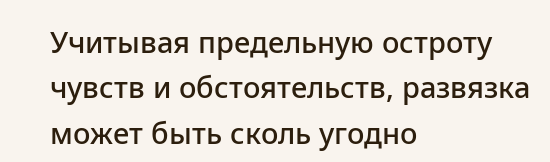Учитывая предельную остроту чувств и обстоятельств, развязка может быть сколь угодно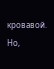кровавой. Но,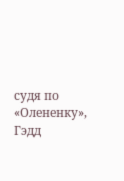судя по «Олененку», Гэдд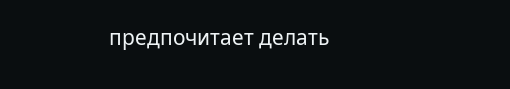предпочитает делать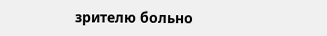зрителю больно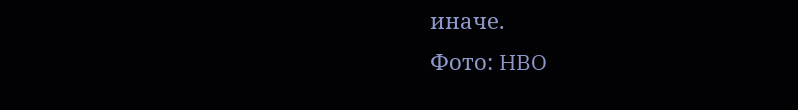иначе.
Фото: HBO